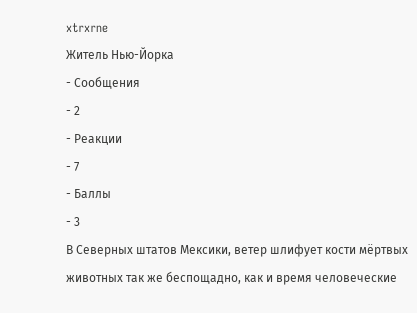xtrxrne
Житель Нью-Йорка
- Сообщения
- 2
- Реакции
- 7
- Баллы
- 3
В Северных штатов Мексики, ветер шлифует кости мёртвых животных так же беспощадно, как и время человеческие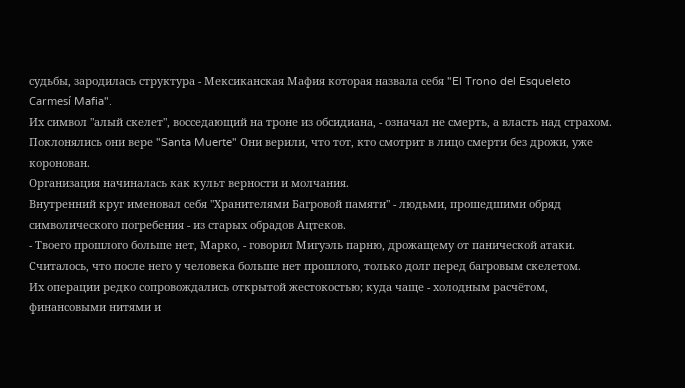судьбы, зародилась структура - Мексиканская Мафия которая назвала себя "El Trono del Esqueleto Carmesí Mafia".
Их символ "алый скелет", восседающий на троне из обсидиана, - означал не смерть, а власть над страхом. Поклонялись они вере "Santa Muerte" Они верили, что тот, кто смотрит в лицо смерти без дрожи, уже коронован.
Организация начиналась как культ верности и молчания.
Внутренний круг именовал себя "Хранителями Багровой памяти" - людьми, прошедшими обряд символического погребения - из старых обрадов Ацтеков.
- Твоего прошлого больше нет, Марко, - говорил Мигуэль парню, дрожащему от панической атаки.
Считалось, что после него у человека больше нет прошлого, только долг перед багровым скелетом.
Их операции редко сопровождались открытой жестокостью; куда чаще - холодным расчётом, финансовыми нитями и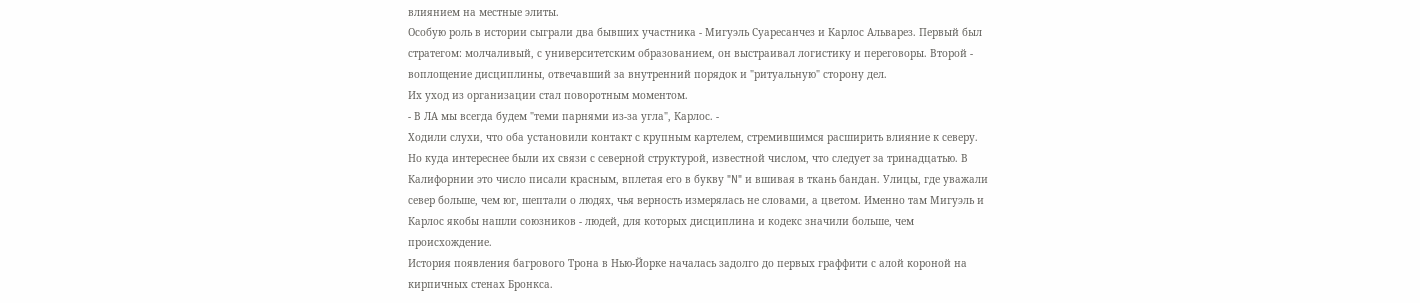влиянием на местные элиты.
Особую роль в истории сыграли два бывших участника - Мигуэль Суаресанчез и Карлос Альварез. Первый был стратегом: молчаливый, с университетским образованием, он выстраивал логистику и переговоры. Второй - воплощение дисциплины, отвечавший за внутренний порядок и "ритуальную" сторону дел.
Их уход из организации стал поворотным моментом.
- В ЛА мы всегда будем "теми парнями из-за угла", Карлос. -
Ходили слухи, что оба установили контакт с крупным картелем, стремившимся расширить влияние к северу.
Но куда интереснее были их связи с северной структурой, известной числом, что следует за тринадцатью. В Калифорнии это число писали красным, вплетая его в букву "N" и вшивая в ткань бандан. Улицы, где уважали север больше, чем юг, шептали о людях, чья верность измерялась не словами, а цветом. Именно там Мигуэль и Карлос якобы нашли союзников - людей, для которых дисциплина и кодекс значили больше, чем происхождение.
История появления багрового Трона в Нью-Йорке началась задолго до первых граффити с алой короной на кирпичных стенах Бронкса.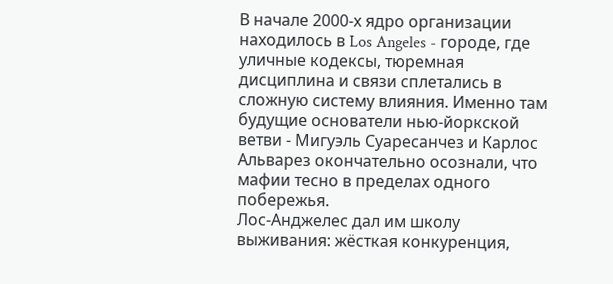В начале 2000-х ядро организации находилось в Los Angeles - городе, где уличные кодексы, тюремная дисциплина и связи сплетались в сложную систему влияния. Именно там будущие основатели нью-йоркской ветви - Мигуэль Суаресанчез и Карлос Альварез окончательно осознали, что мафии тесно в пределах одного побережья.
Лос-Анджелес дал им школу выживания: жёсткая конкуренция,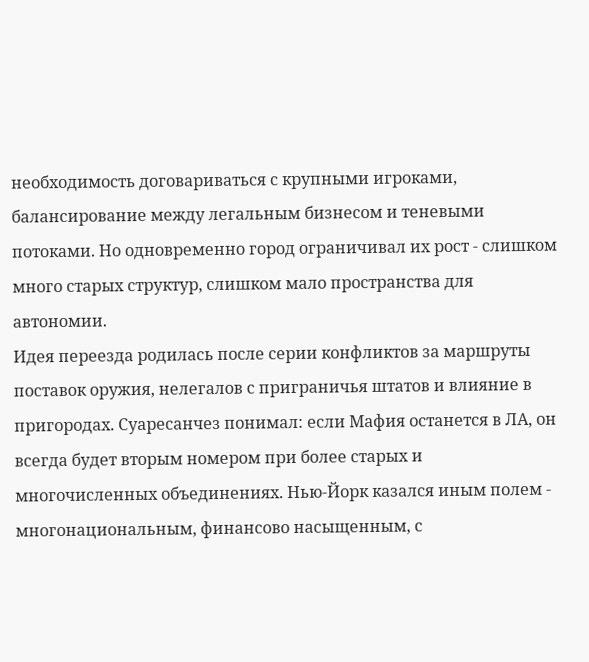необходимость договариваться с крупными игроками, балансирование между легальным бизнесом и теневыми потоками. Но одновременно город ограничивал их рост - слишком много старых структур, слишком мало пространства для автономии.
Идея переезда родилась после серии конфликтов за маршруты поставок оружия, нелегалов с приграничья штатов и влияние в пригородах. Суаресанчез понимал: если Мафия останется в ЛА, он всегда будет вторым номером при более старых и многочисленных объединениях. Нью-Йорк казался иным полем - многонациональным, финансово насыщенным, с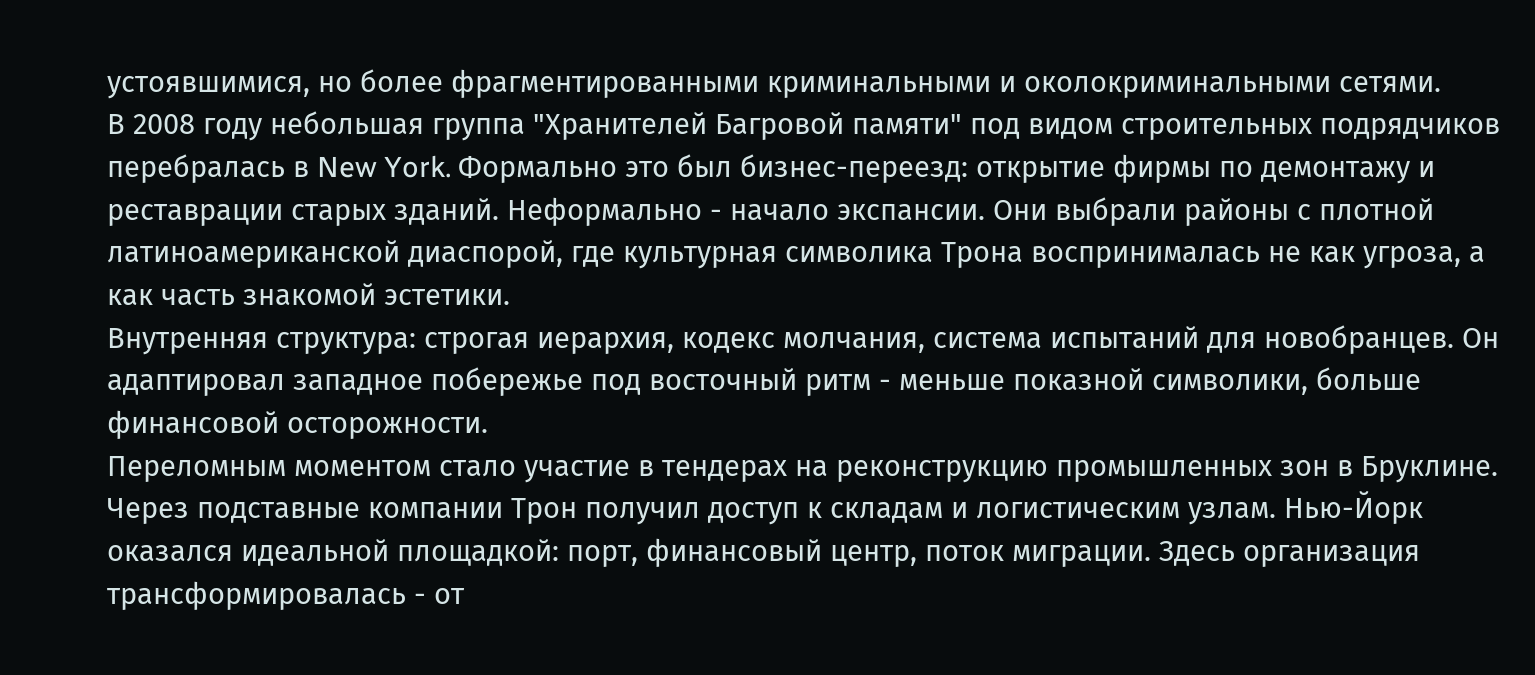устоявшимися, но более фрагментированными криминальными и околокриминальными сетями.
В 2008 году небольшая группа "Хранителей Багровой памяти" под видом строительных подрядчиков перебралась в New York. Формально это был бизнес-переезд: открытие фирмы по демонтажу и реставрации старых зданий. Неформально - начало экспансии. Они выбрали районы с плотной латиноамериканской диаспорой, где культурная символика Трона воспринималась не как угроза, а как часть знакомой эстетики.
Внутренняя структура: строгая иерархия, кодекс молчания, система испытаний для новобранцев. Он адаптировал западное побережье под восточный ритм - меньше показной символики, больше финансовой осторожности.
Переломным моментом стало участие в тендерах на реконструкцию промышленных зон в Бруклине. Через подставные компании Трон получил доступ к складам и логистическим узлам. Нью-Йорк оказался идеальной площадкой: порт, финансовый центр, поток миграции. Здесь организация трансформировалась - от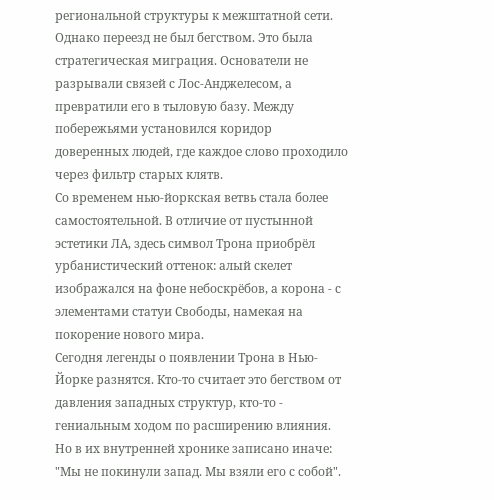региональной структуры к межштатной сети.
Однако переезд не был бегством. Это была стратегическая миграция. Основатели не разрывали связей с Лос-Анджелесом, а превратили его в тыловую базу. Между побережьями установился коридор доверенных людей, где каждое слово проходило через фильтр старых клятв.
Со временем нью-йоркская ветвь стала более самостоятельной. В отличие от пустынной эстетики ЛА, здесь символ Трона приобрёл урбанистический оттенок: алый скелет изображался на фоне небоскрёбов, а корона - с элементами статуи Свободы, намекая на покорение нового мира.
Сегодня легенды о появлении Трона в Нью-Йорке разнятся. Кто-то считает это бегством от давления западных структур, кто-то - гениальным ходом по расширению влияния. Но в их внутренней хронике записано иначе: "Мы не покинули запад. Мы взяли его с собой".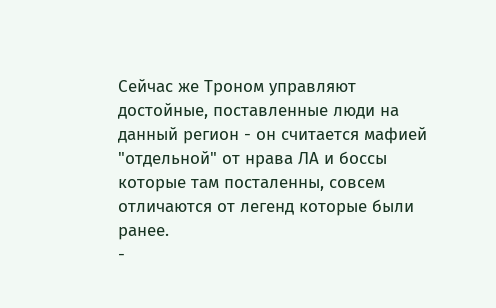Сейчас же Троном управляют достойные, поставленные люди на данный регион - он считается мафией "отдельной" от нрава ЛА и боссы которые там посталенны, совсем отличаются от легенд которые были ранее.
-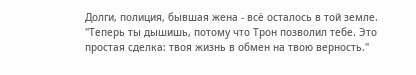Долги, полиция, бывшая жена - всё осталось в той земле. "Теперь ты дышишь, потому что Трон позволил тебе. Это простая сделка: твоя жизнь в обмен на твою верность."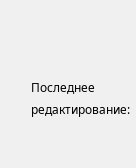Последнее редактирование: